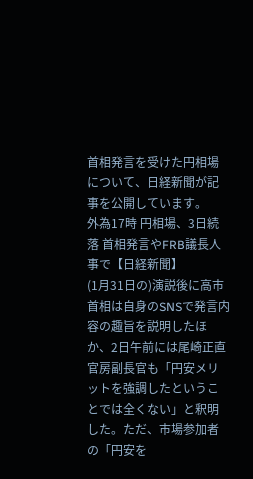首相発言を受けた円相場について、日経新聞が記事を公開しています。
外為17時 円相場、3日続落 首相発言やFRB議長人事で【日経新聞】
(1月31日の)演説後に高市首相は自身のSNSで発言内容の趣旨を説明したほか、2日午前には尾崎正直官房副長官も「円安メリットを強調したということでは全くない」と釈明した。ただ、市場参加者の「円安を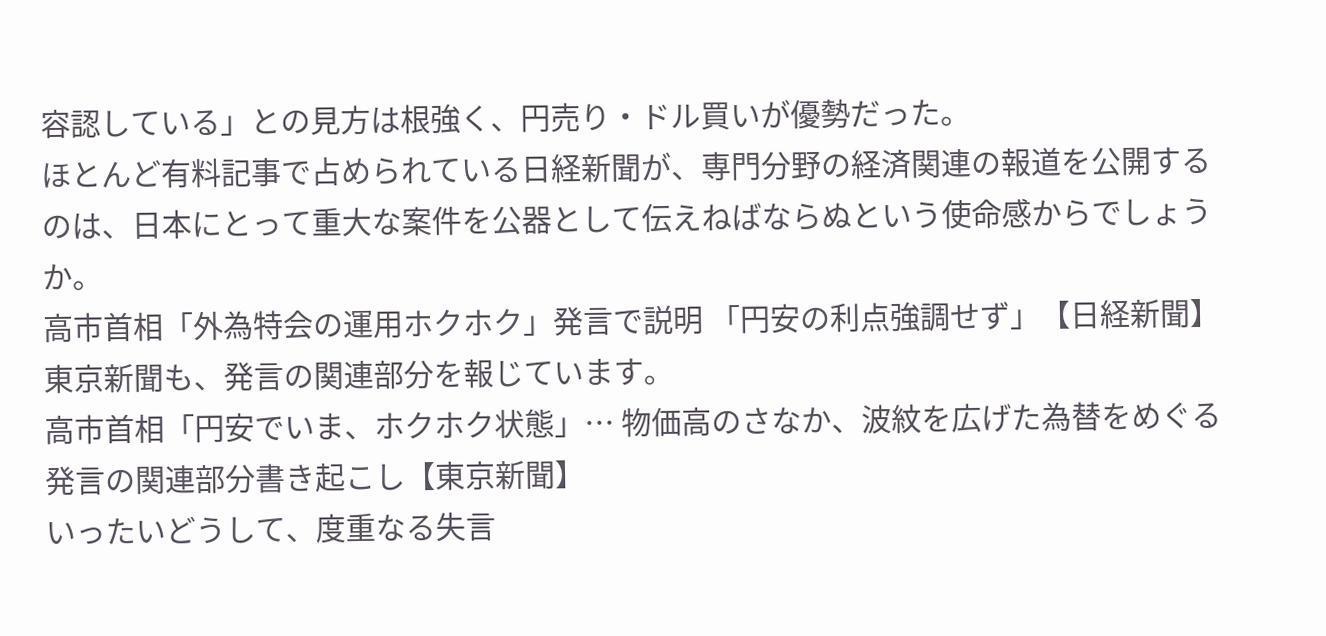容認している」との見方は根強く、円売り・ドル買いが優勢だった。
ほとんど有料記事で占められている日経新聞が、専門分野の経済関連の報道を公開するのは、日本にとって重大な案件を公器として伝えねばならぬという使命感からでしょうか。
高市首相「外為特会の運用ホクホク」発言で説明 「円安の利点強調せず」【日経新聞】
東京新聞も、発言の関連部分を報じています。
高市首相「円安でいま、ホクホク状態」… 物価高のさなか、波紋を広げた為替をめぐる発言の関連部分書き起こし【東京新聞】
いったいどうして、度重なる失言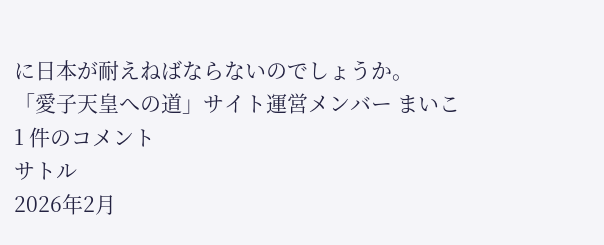に日本が耐えねばならないのでしょうか。
「愛子天皇への道」サイト運営メンバー まいこ
1 件のコメント
サトル
2026年2月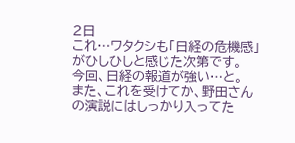2日
これ…ワタクシも「日経の危機感」がひしひしと感じた次第です。
今回、日経の報道が強い…と。
また、これを受けてか、野田さんの演説にはしっかり入ってた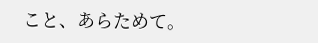こと、あらためて。